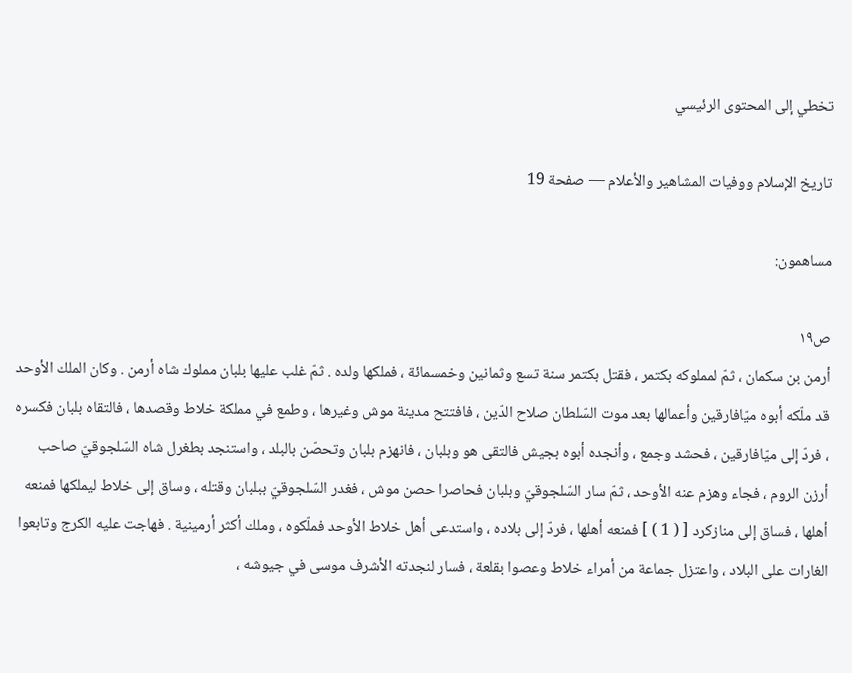تخطي إلى المحتوى الرئيسي

تاريخ الإسلام ووفيات المشاهير والأعلام — صفحة 19

مساهمون:

ص١٩
أرمن بن سكمان ، ثمّ لمملوكه بكتمر ، فقتل بكتمر سنة تسع وثمانين وخمسمائة ، فملكها ولده . ثمّ غلب عليها بلبان مملوك شاه أرمن . وكان الملك الأوحد قد ملّكه أبوه ميّافارقين وأعمالها بعد موت السّلطان صلاح الدّين ، فافتتح مدينة موش وغيرها ، وطمع في مملكة خلاط وقصدها ، فالتقاه بلبان فكسره ، فردّ إلى ميّافارقين ، فحشد وجمع ، وأنجده أبوه بجيش فالتقى هو وبلبان ، فانهزم بلبان وتحصّن بالبلد ، واستنجد بطغرل شاه السّلجوقيّ صاحب أرزن الروم ، فجاء وهزم عنه الأوحد ، ثمّ سار السّلجوقيّ وبلبان فحاصرا حصن موش ، فغدر السّلجوقيّ ببلبان وقتله ، وساق إلى خلاط ليملكها فمنعه أهلها ، فساق إلى منازكرد [ ( 1 ) ] فمنعه أهلها ، فردّ إلى بلاده ، واستدعى أهل خلاط الأوحد فملّكوه ، وملك أكثر أرمينية . فهاجت عليه الكرج وتابعوا الغارات على البلاد ، واعتزل جماعة من أمراء خلاط وعصوا بقلعة ، فسار لنجدته الأشرف موسى في جيوشه ،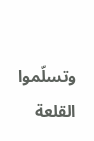وتسلّموا القلعة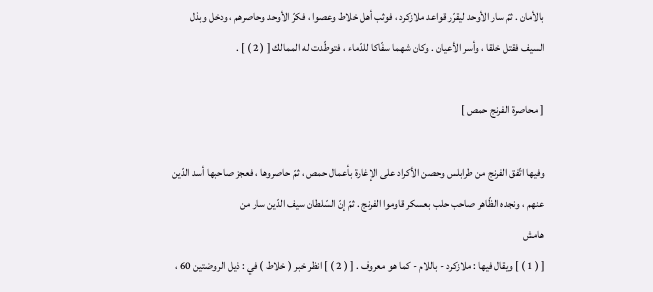بالأمان . ثمّ سار الأوحد ليقرّر قواعد ملازكرد ، فوثب أهل خلاط وعصوا ، فكرّ الأوحد وحاصرهم ، ودخل وبذل السيف فقتل خلقا ، وأسر الأعيان . وكان شهما سفّاكا للدّماء ، فتوطّدت له الممالك [ ( 2 ) ] .

[ محاصرة الفرنج حمص ]

وفيها اتّفق الفرنج من طرابلس وحصن الأكراد على الإغارة بأعمال حمص ، ثمّ حاصروها ، فعجز صاحبها أسد الدّين عنهم ، ونجده الظّاهر صاحب حلب بعسكر قاوموا الفرنج . ثمّ إنّ السّلطان سيف الدّين سار من
هامش
[ ( 1 ) ] ويقال فيها : ملازكرد - باللام - كما هو معروف . [ ( 2 ) ] انظر خبر ( خلاط ) في : ذيل الروضتين 60 ،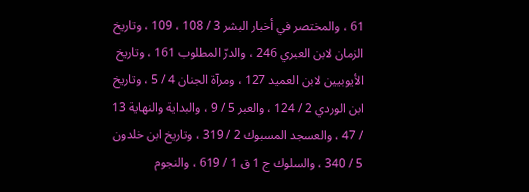61 ، والمختصر في أخبار البشر 3 / 108 ، 109 ، وتاريخ الزمان لابن العبري 246 ، والدرّ المطلوب 161 ، وتاريخ الأيوبيين لابن العميد 127 ، ومرآة الجنان 4 / 5 ، وتاريخ ابن الوردي 2 / 124 ، والعبر 5 / 9 ، والبداية والنهاية 13 / 47 ، والعسجد المسبوك 2 / 319 ، وتاريخ ابن خلدون 5 / 340 ، والسلوك ج 1 ق 1 / 619 ، والنجوم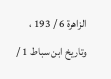الزاهرة 6 / 193 ، وتاريخ ابن سباط 1 /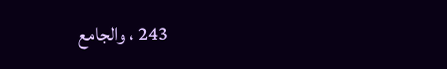243 ، والجامع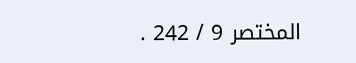المختصر 9 / 242 .